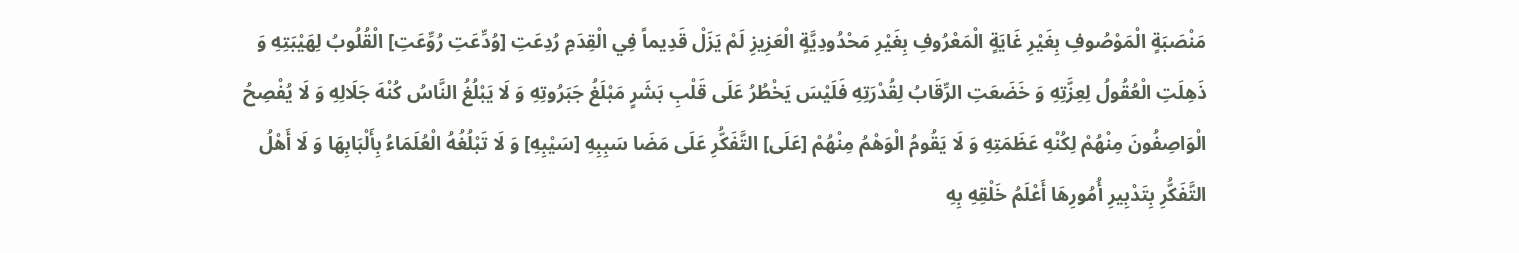مَنْصَبَةٍ الْمَوْصُوفِ بِغَيْرِ غَايَةٍ الْمَعْرُوفِ بِغَيْرِ مَحْدُودِيَّةٍ الْعَزِيزِ لَمْ يَزَلْ قَدِيماً فِي الْقِدَمِ رُدِعَتِ [وُدِّعَتِ رُوِّعَتِ] الْقُلُوبُ لِهَيْبَتِهِ وَ ذَهِلَتِ الْعُقُولُ لِعِزَّتِهِ وَ خَضَعَتِ الرِّقَابُ لِقُدْرَتِهِ فَلَيْسَ يَخْطُرُ عَلَى قَلْبِ بَشَرٍ مَبْلَغُ جَبَرُوتِهِ وَ لَا يَبْلُغُ النَّاسُ كُنْهَ جَلَالِهِ وَ لَا يُفْصِحُ الْوَاصِفُونَ مِنْهُمْ لِكُنْهِ عَظَمَتِهِ وَ لَا يَقُومُ الْوَهْمُ مِنْهُمْ [عَلَى] التَّفَكُّرِ عَلَى مَضَا سَبِبِهِ [سَيْبِهِ] وَ لَا تَبْلُغُهُ الْعُلَمَاءُ بِأَلْبَابِهَا وَ لَا أَهْلُ التَّفَكُّرِ بِتَدْبِيرِ أُمُورِهَا أَعْلَمُ خَلْقِهِ بِهِ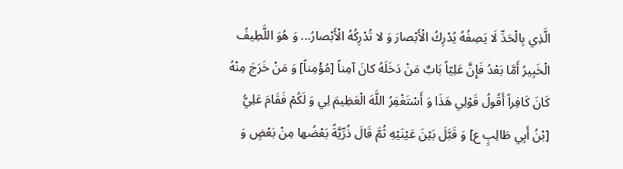الَّذِي بِالْحَدِّ لَا يَصِفُهُ يُدْرِكُ الْأَبْصارَ وَ لا تُدْرِكُهُ الْأَبْصارُ... وَ هُوَ اللَّطِيفُ الْخَبِيرُ أَمَّا بَعْدُ فَإِنَّ عَلِيّاً بَابٌ مَنْ دَخَلَهُ كانَ آمِناً [مُؤْمِناً] وَ مَنْ خَرَجَ مِنْهُ كَانَ كَافِراً أَقُولُ قَوْلِي هَذَا وَ أَسْتَغْفِرُ اللَّهَ الْعَظِيمَ لِي وَ لَكُمْ فَقَامَ عَلِيُّ [بْنُ أَبِي طَالِبٍ ع] وَ قَبَّلَ بَيْنَ عَيْنَيْهِ ثُمَّ قَالَ ذُرِّيَّةً بَعْضُها مِنْ بَعْضٍ وَ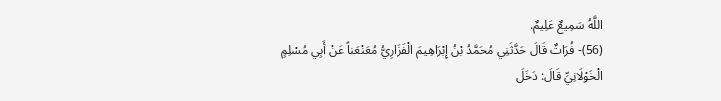اللَّهُ سَمِيعٌ عَلِيمٌ.
(56)- فُرَاتٌ قَالَ حَدَّثَنِي مُحَمَّدُ بْنُ إِبْرَاهِيمَ الْفَزَارِيُّ مُعَنْعَناً عَنْ أَبِي مُسْلِمٍ الْخَوْلَانِيِّ قَالَ: دَخَلَ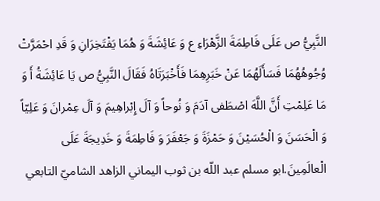النَّبِيُّ ص عَلَى فَاطِمَةَ الزَّهْرَاءِ ع وَ عَائِشَةَ وَ هُمَا يَفْتَخِرَانِ وَ قَدِ احْمَرَّتْ وُجُوهُهُمَا فَسَأَلَهُمَا عَنْ خَبَرِهِمَا فَأَخْبَرَتَاهُ فَقَالَ النَّبِيُّ ص يَا عَائِشَةُ أَ وَ مَا عَلِمْتِ أَنَّ اللَّهَ اصْطَفى آدَمَ وَ نُوحاً وَ آلَ إِبْراهِيمَ وَ آلَ عِمْرانَ وَ عَلِيّاً وَ الْحَسَنَ وَ الْحُسَيْنَ وَ حَمْزَةَ وَ جَعْفَرَ وَ فَاطِمَةَ وَ خَدِيجَةَ عَلَى الْعالَمِينَ.ابو مسلم عبد اللّه بن ثوب اليماني الزاهد الشاميّ التابعي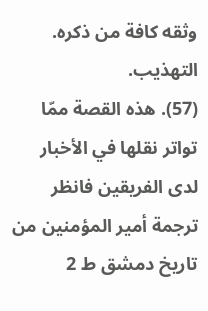وثقه كافة من ذكره. التهذيب.
(57). هذه القصة ممّا تواتر نقلها في الأخبار لدى الفريقين فانظر ترجمة أمير المؤمنين من تاريخ دمشق ط 2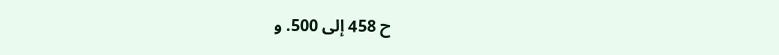ح 458 إلى 500. و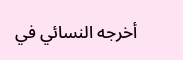أخرجه النسائي في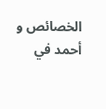الخصائص و أحمد في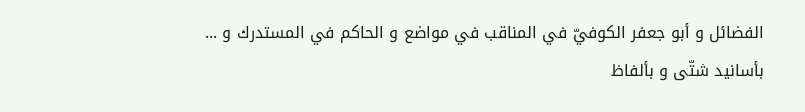الفضائل و أبو جعفر الكوفيّ في المناقب في مواضع و الحاكم في المستدرك و ... بأسانيد شتّى و بألفاظ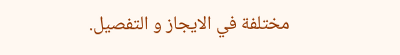مختلفة في الايجاز و التفصيل.